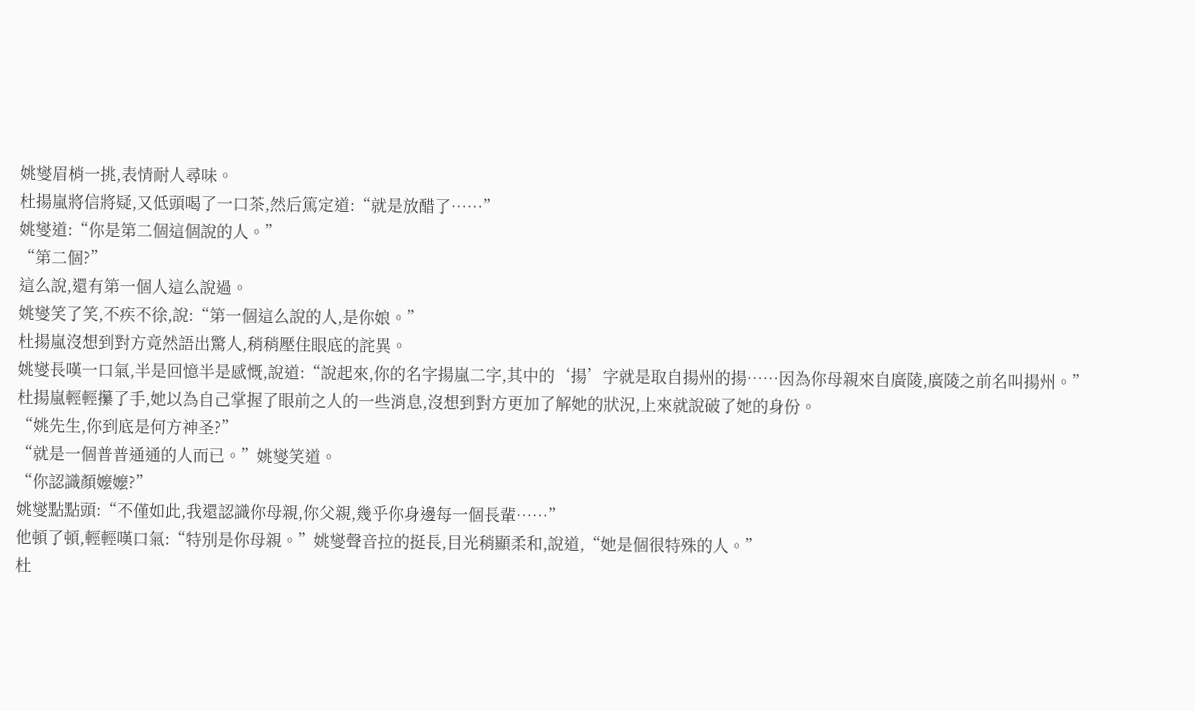姚燮眉梢一挑,表情耐人尋味。
杜揚嵐將信將疑,又低頭喝了一口茶,然后篤定道:“就是放醋了……”
姚燮道:“你是第二個這個說的人。”
“第二個?”
這么說,還有第一個人這么說過。
姚燮笑了笑,不疾不徐,說:“第一個這么說的人,是你娘。”
杜揚嵐沒想到對方竟然語出驚人,稍稍壓住眼底的詫異。
姚燮長嘆一口氣,半是回憶半是感慨,說道:“說起來,你的名字揚嵐二字,其中的‘揚’字就是取自揚州的揚……因為你母親來自廣陵,廣陵之前名叫揚州。”
杜揚嵐輕輕攥了手,她以為自己掌握了眼前之人的一些消息,沒想到對方更加了解她的狀況,上來就說破了她的身份。
“姚先生,你到底是何方神圣?”
“就是一個普普通通的人而已。”姚燮笑道。
“你認識顏嬤嬤?”
姚燮點點頭:“不僅如此,我還認識你母親,你父親,幾乎你身邊每一個長輩……”
他頓了頓,輕輕嘆口氣:“特別是你母親。”姚燮聲音拉的挺長,目光稍顯柔和,說道,“她是個很特殊的人。”
杜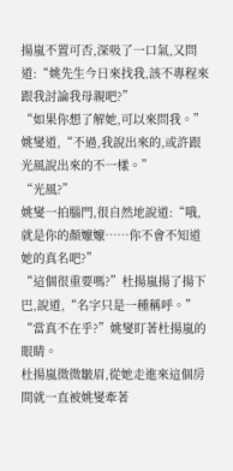揚嵐不置可否,深吸了一口氣,又問道:“姚先生今日來找我,該不專程來跟我討論我母親吧?”
“如果你想了解她,可以來問我。”姚燮道,“不過,我說出來的,或許跟光風說出來的不一樣。”
“光風?”
姚燮一拍腦門,很自然地說道:“哦,就是你的顏嬤嬤……你不會不知道她的真名吧?”
“這個很重要嗎?”杜揚嵐揚了揚下巴,說道,“名字只是一種稱呼。”
“當真不在乎?”姚燮盯著杜揚嵐的眼睛。
杜揚嵐微微皺眉,從她走進來這個房間就一直被姚燮牽著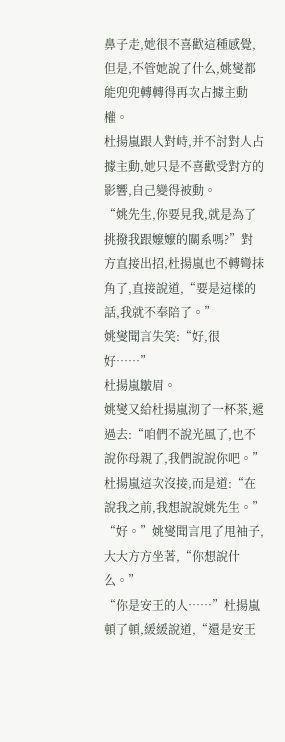鼻子走,她很不喜歡這種感覺,但是,不管她說了什么,姚燮都能兜兜轉轉得再次占據主動權。
杜揚嵐跟人對峙,并不討對人占據主動,她只是不喜歡受對方的影響,自己變得被動。
“姚先生,你要見我,就是為了挑撥我跟嬤嬤的關系嗎?”對方直接出招,杜揚嵐也不轉彎抹角了,直接說道,“要是這樣的話,我就不奉陪了。”
姚燮聞言失笑:“好,很好……”
杜揚嵐皺眉。
姚燮又給杜揚嵐沏了一杯茶,遞過去:“咱們不說光風了,也不說你母親了,我們說說你吧。”
杜揚嵐這次沒接,而是道:“在說我之前,我想說說姚先生。”
“好。”姚燮聞言甩了甩袖子,大大方方坐著,“你想說什么。”
“你是安王的人……”杜揚嵐頓了頓,緩緩說道,“還是安王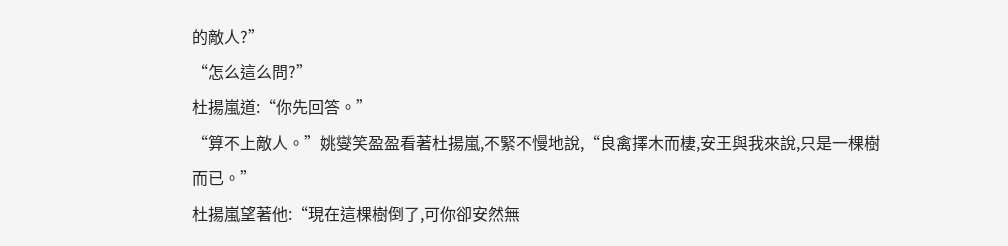的敵人?”
“怎么這么問?”
杜揚嵐道:“你先回答。”
“算不上敵人。”姚燮笑盈盈看著杜揚嵐,不緊不慢地說,“良禽擇木而棲,安王與我來說,只是一棵樹而已。”
杜揚嵐望著他:“現在這棵樹倒了,可你卻安然無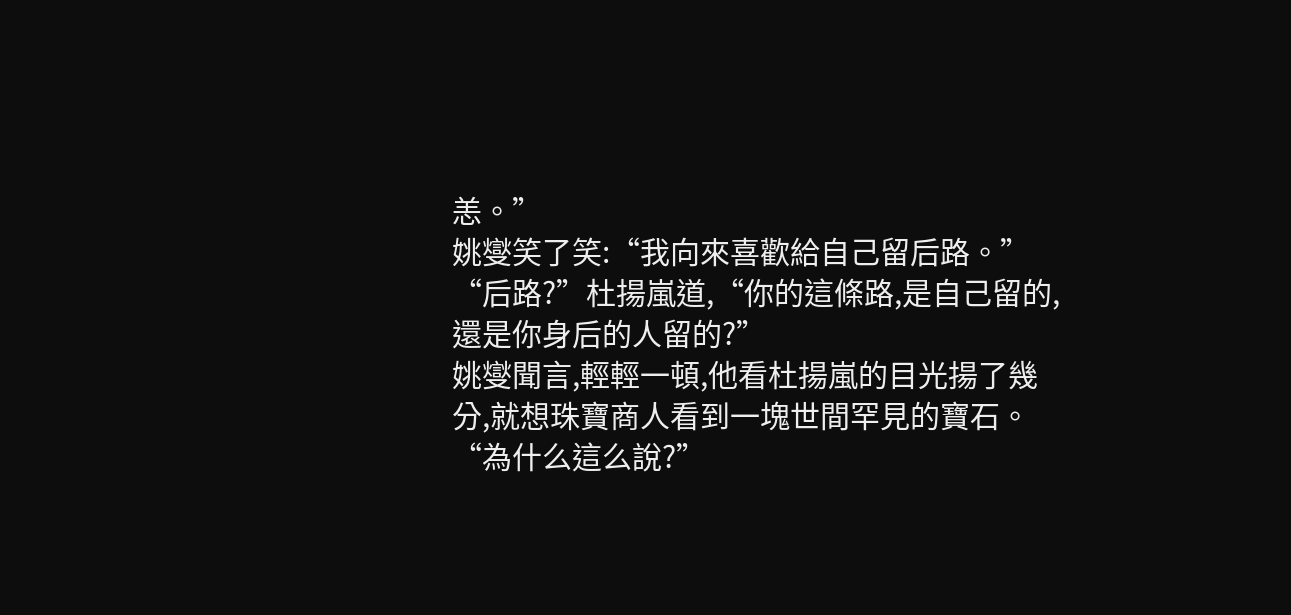恙。”
姚燮笑了笑:“我向來喜歡給自己留后路。”
“后路?”杜揚嵐道,“你的這條路,是自己留的,還是你身后的人留的?”
姚燮聞言,輕輕一頓,他看杜揚嵐的目光揚了幾分,就想珠寶商人看到一塊世間罕見的寶石。
“為什么這么說?”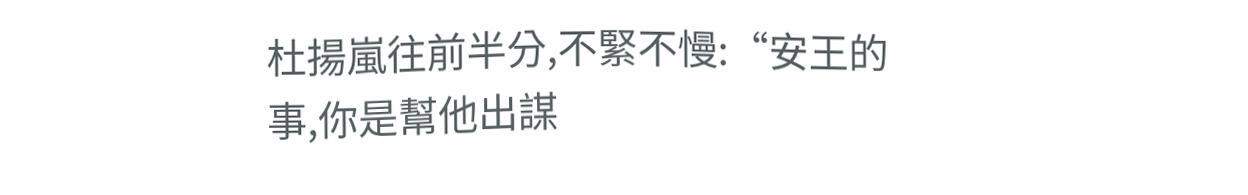杜揚嵐往前半分,不緊不慢:“安王的事,你是幫他出謀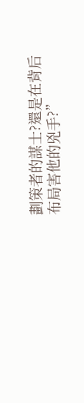劃策者的謀士?還是在背后布局害他的兇手?”